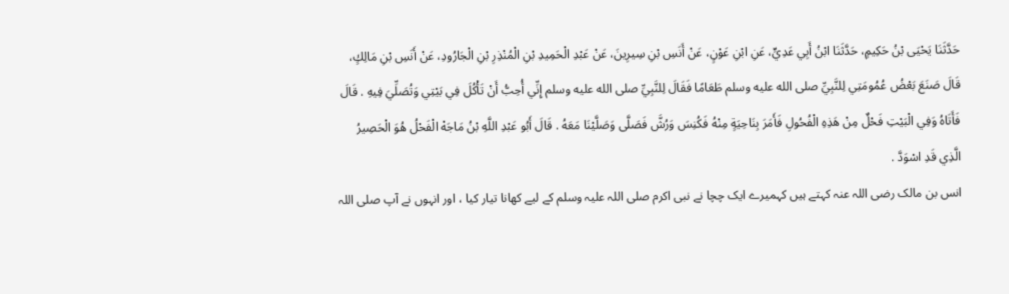حَدَّثَنَا يَحْيَى بْنُ حَكِيمٍ، حَدَّثَنَا ابْنُ أَبِي عَدِيٍّ، عَنِ ابْنِ عَوْنٍ، عَنْ أَنَسِ بْنِ سِيرِينَ، عَنْ عَبْدِ الْحَمِيدِ بْنِ الْمُنْذِرِ بْنِ الْجَارُودِ، عَنْ أَنَسِ بْنِ مَالِكٍ، قَالَ صَنَعَ بَعْضُ عُمُومَتِي لِلنَّبِيِّ صلى الله عليه وسلم طَعَامًا فَقَالَ لِلنَّبِيِّ صلى الله عليه وسلم إِنِّي أُحِبُّ أَنْ تَأْكُلَ فِي بَيْتِي وَتُصَلِّيَ فِيهِ . قَالَ فَأَتَاهُ وَفِي الْبَيْتِ فَحْلٌ مِنْ هَذِهِ الْفُحُولِ فَأَمَرَ بِنَاحِيَةٍ مِنْهُ فَكُنِسَ وَرُشَّ فَصَلَّى وَصَلَّيْنَا مَعَهُ . قَالَ أَبُو عَبْدِ اللَّهِ بْنُ مَاجَهْ الْفَحْلُ هُوَ الْحَصِيرُ الَّذِي قَدِ اسْوَدَّ .
انس بن مالک رضی اللہ عنہ کہتے ہیں کہمیرے ایک چچا نے نبی اکرم صلی اللہ علیہ وسلم کے لیے کھانا تیار کیا ، اور انہوں نے آپ صلی اللہ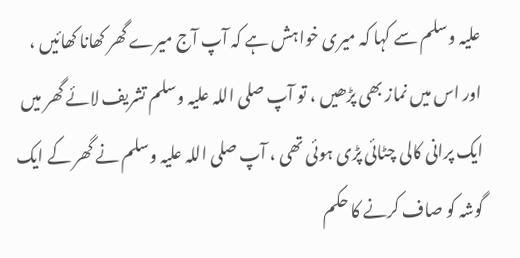علیہ وسلم سے کہا کہ میری خواہش ہے کہ آپ آج میرے گھر کھانا کھائیں ، اور اس میں نماز بھی پڑھیں ، تو آپ صلی اللہ علیہ وسلم تشریف لائے گھر میں ایک پرانی کالی چٹائی پڑی ہوئی تھی ، آپ صلی اللہ علیہ وسلم نے گھر کے ایک گوشہ کو صاف کرنے کا حکم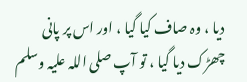دیا ، وہ صاف کیا گیا ، اور اس پر پانی چھڑک دیا گیا ، تو آپ صلی اللہ علیہ وسلم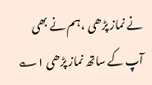نے نماز پڑھی ، ہم نے بھی آپ کے ساتھ نماز پڑھی ۱؎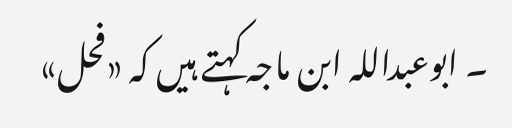۔ ابوعبداللہ ابن ماجہ کہتے ہیں کہ «فحل»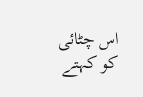اس چٹائی کو کہتے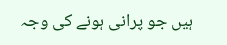ہیں جو پرانی ہونے کی وجہ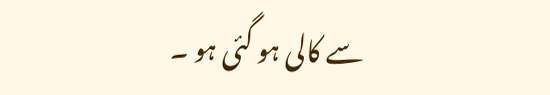سے کالی ہو گئی ہو ۔